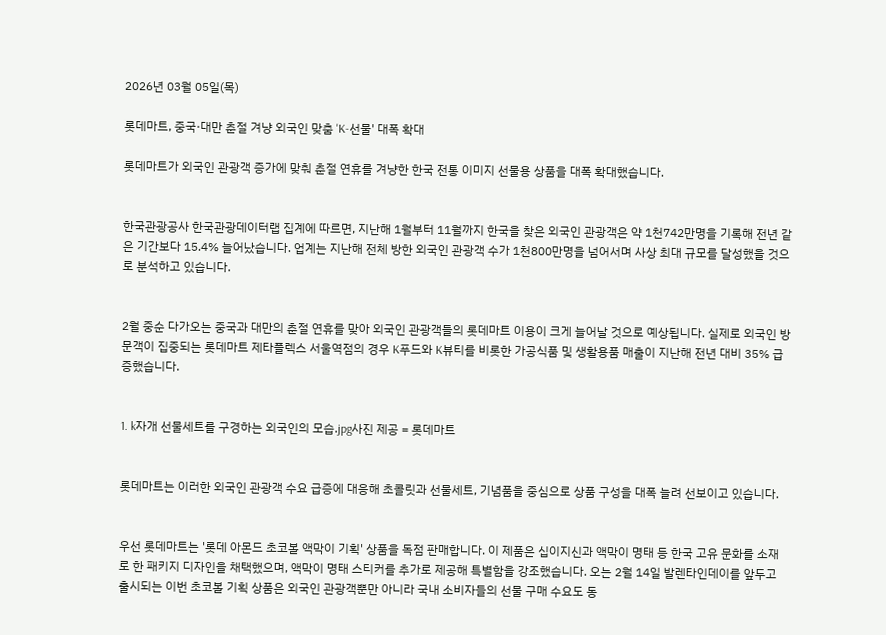2026년 03월 05일(목)

롯데마트, 중국·대만 춘절 겨냥 외국인 맞춤 'K-선물' 대폭 확대

롯데마트가 외국인 관광객 증가에 맞춰 춘절 연휴를 겨냥한 한국 전통 이미지 선물용 상품을 대폭 확대했습니다.


한국관광공사 한국관광데이터랩 집계에 따르면, 지난해 1월부터 11월까지 한국을 찾은 외국인 관광객은 약 1천742만명을 기록해 전년 같은 기간보다 15.4% 늘어났습니다. 업계는 지난해 전체 방한 외국인 관광객 수가 1천800만명을 넘어서며 사상 최대 규모를 달성했을 것으로 분석하고 있습니다.


2월 중순 다가오는 중국과 대만의 춘절 연휴를 맞아 외국인 관광객들의 롯데마트 이용이 크게 늘어날 것으로 예상됩니다. 실제로 외국인 방문객이 집중되는 롯데마트 제타플렉스 서울역점의 경우 K푸드와 K뷰티를 비롯한 가공식품 및 생활용품 매출이 지난해 전년 대비 35% 급증했습니다.


1. k자개 선물세트를 구경하는 외국인의 모습.jpg사진 제공 = 롯데마트


롯데마트는 이러한 외국인 관광객 수요 급증에 대응해 초콜릿과 선물세트, 기념품을 중심으로 상품 구성을 대폭 늘려 선보이고 있습니다.


우선 롯데마트는 '롯데 아몬드 초코볼 액막이 기획' 상품을 독점 판매합니다. 이 제품은 십이지신과 액막이 명태 등 한국 고유 문화를 소재로 한 패키지 디자인을 채택했으며, 액막이 명태 스티커를 추가로 제공해 특별함을 강조했습니다. 오는 2월 14일 발렌타인데이를 앞두고 출시되는 이번 초코볼 기획 상품은 외국인 관광객뿐만 아니라 국내 소비자들의 선물 구매 수요도 동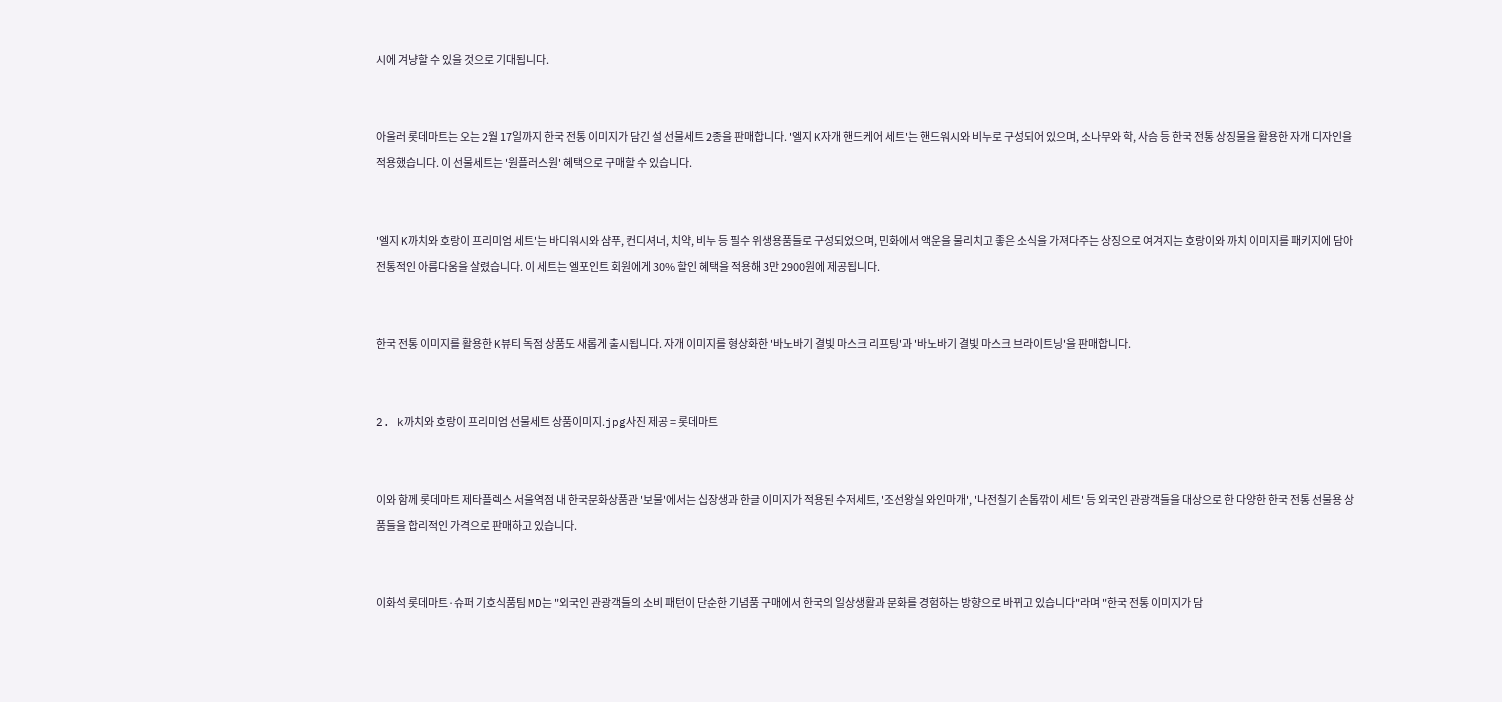시에 겨냥할 수 있을 것으로 기대됩니다.


아울러 롯데마트는 오는 2월 17일까지 한국 전통 이미지가 담긴 설 선물세트 2종을 판매합니다. '엘지 K자개 핸드케어 세트'는 핸드워시와 비누로 구성되어 있으며, 소나무와 학, 사슴 등 한국 전통 상징물을 활용한 자개 디자인을 적용했습니다. 이 선물세트는 '원플러스원' 혜택으로 구매할 수 있습니다.


'엘지 K까치와 호랑이 프리미엄 세트'는 바디워시와 샴푸, 컨디셔너, 치약, 비누 등 필수 위생용품들로 구성되었으며, 민화에서 액운을 물리치고 좋은 소식을 가져다주는 상징으로 여겨지는 호랑이와 까치 이미지를 패키지에 담아 전통적인 아름다움을 살렸습니다. 이 세트는 엘포인트 회원에게 30% 할인 혜택을 적용해 3만 2900원에 제공됩니다.


한국 전통 이미지를 활용한 K뷰티 독점 상품도 새롭게 출시됩니다. 자개 이미지를 형상화한 '바노바기 결빛 마스크 리프팅'과 '바노바기 결빛 마스크 브라이트닝'을 판매합니다.


2. k까치와 호랑이 프리미엄 선물세트 상품이미지.jpg사진 제공 = 롯데마트


이와 함께 롯데마트 제타플렉스 서울역점 내 한국문화상품관 '보물'에서는 십장생과 한글 이미지가 적용된 수저세트, '조선왕실 와인마개', '나전칠기 손톱깎이 세트' 등 외국인 관광객들을 대상으로 한 다양한 한국 전통 선물용 상품들을 합리적인 가격으로 판매하고 있습니다.


이화석 롯데마트·슈퍼 기호식품팀 MD는 "외국인 관광객들의 소비 패턴이 단순한 기념품 구매에서 한국의 일상생활과 문화를 경험하는 방향으로 바뀌고 있습니다"라며 "한국 전통 이미지가 담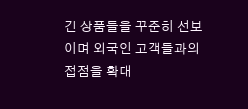긴 상품들을 꾸준히 선보이며 외국인 고객들과의 접점을 확대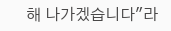해 나가겠습니다"라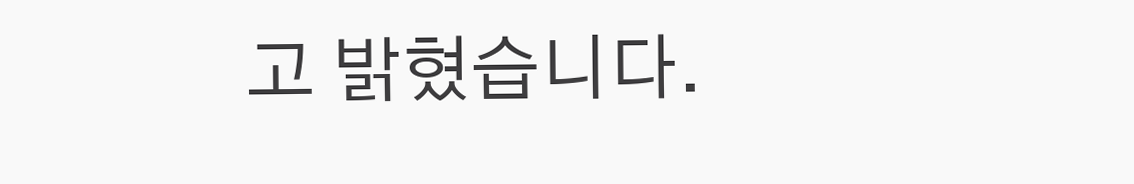고 밝혔습니다.